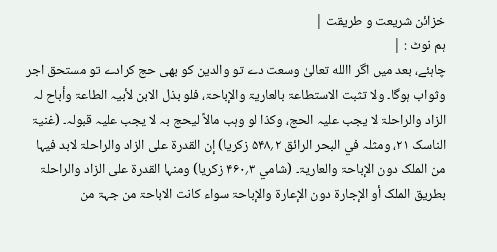خزائن شریعت و طریقت |
ہم نوٹ : |
چاہئے، بعد میں اگر االله تعالیٰ وسعت دے تو والدین کو بھی حج کرادے تو مستحق اجر وثواب ہوگا۔ ولا تثبت الاستطاعۃ بالعاریۃ والإباحۃ، فلو بذل الابن لأبیہ الطاعۃ وأباح لہ الزاد والراحلۃ لا یجب علیہ الحج، وکذا لو وہب مالاً لیحج بہ لا یجب علیہ قبولہ۔ (غنیۃ الناسک ۲۱، ومثلہ في البحر الرائق ۲؍۵۴۸ زکریا) إن القدرۃ علی الزاد والراحلۃ لابد فیہا من الملک دون الإباحۃ والعاریۃ۔ (شامي ۳؍۴۶۰ زکریا) ومنہا القدرۃ علی الزاد والراحلۃ بطریق الملک أو الإجارۃ دون الإعارۃ والإباحۃ سواء کانت الاباحۃ من جہۃ من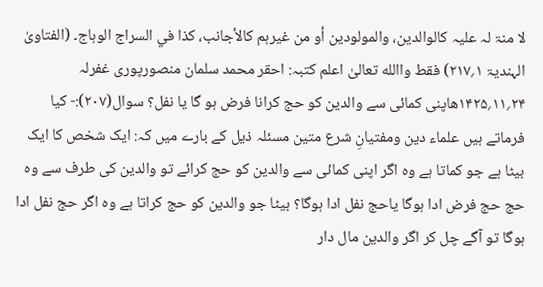لا منۃ لہ علیہ کالوالدین، والمولودین أو من غیرہم کالأجانب، کذا في السراج الوہاج۔ (الفتاویٰ الہندیۃ ۱؍۲۱۷) فقط واالله تعالیٰ اعلم کتبہ: احقر محمد سلمان منصورپوری غفرلہ ۲۴؍۱۱؍۱۴۲۵ھاپنی کمائی سے والدین کو حج کرانا فرض ہو گا یا نفل؟ سوال(۲۰۷):- کیا فرماتے ہیں علماء دین ومفتیانِ شرع متین مسئلہ ذیل کے بارے میں کہ: ایک شخص کا ایک بیٹا ہے جو کماتا ہے وہ اگر اپنی کمائی سے والدین کو حج کرائے تو والدین کی طرف سے وہ حج حج فرض ادا ہوگا یاحج نفل ادا ہوگا؟ بیٹا جو والدین کو حج کراتا ہے وہ اگر حج نفل ادا ہوگا تو آگے چل کر اگر والدین مال دار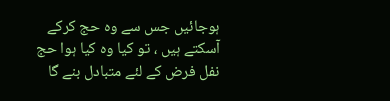ہوجائیں جس سے وہ حج کرکے آسکتے ہیں ، تو کیا وہ کیا ہوا حج نفل فرض کے لئے متبادل بنے گا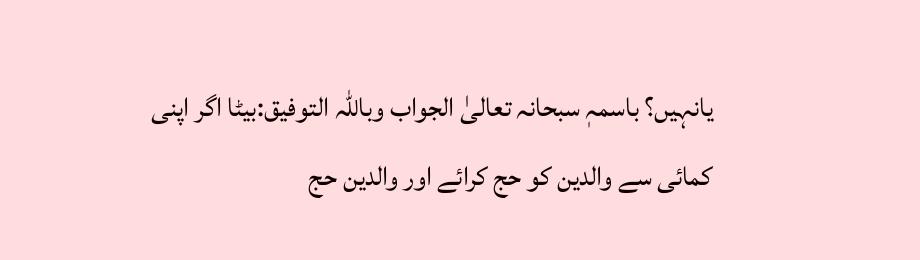یانہیں؟ باسمہٖ سبحانہ تعالیٰ الجواب وباللّٰہ التوفیق:بیٹا اگر اپنی کمائی سے والدین کو حج کرائے اور والدین حج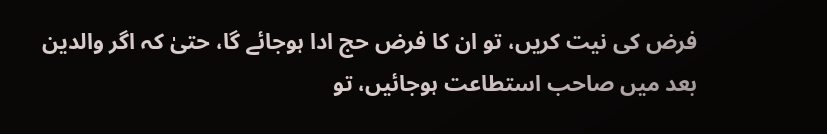فرض کی نیت کریں، تو ان کا فرض حج ادا ہوجائے گا، حتیٰ کہ اگر والدین بعد میں صاحب استطاعت ہوجائیں، تو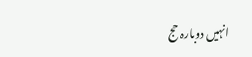انہیں دوبارہ حج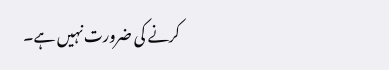کرنے کی ضرورت نہیں ہے۔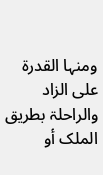ومنہا القدرۃ علی الزاد والراحلۃ بطریق الملک أو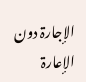الإجارۃ دون الإعارۃ